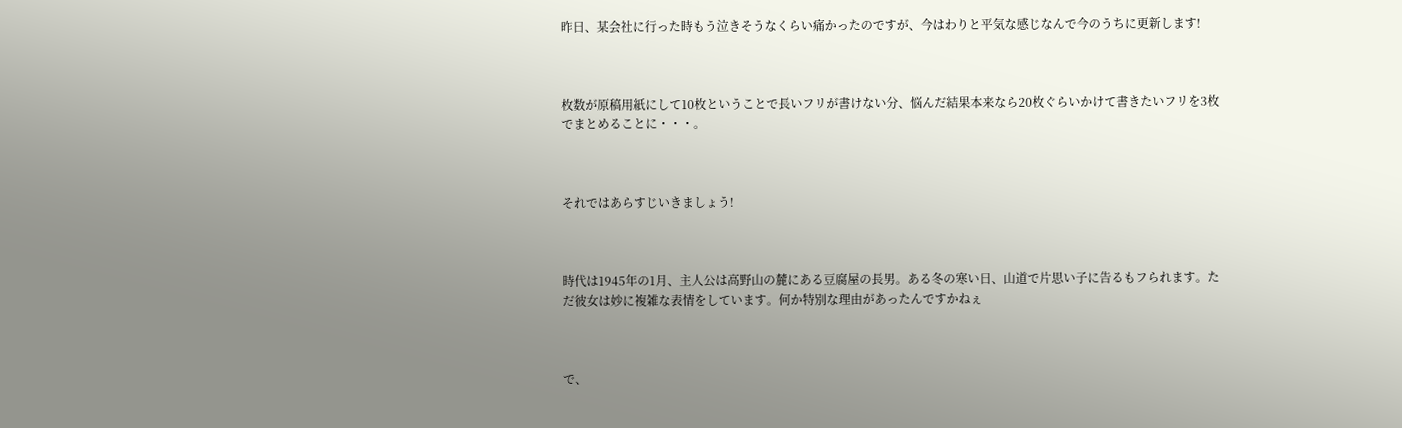昨日、某会社に行った時もう泣きそうなくらい痛かったのですが、今はわりと平気な感じなんで今のうちに更新します!



枚数が原稿用紙にして10枚ということで長いフリが書けない分、悩んだ結果本来なら20枚ぐらいかけて書きたいフリを3枚でまとめることに・・・。



それではあらすじいきましょう!



時代は1945年の1月、主人公は高野山の麓にある豆腐屋の長男。ある冬の寒い日、山道で片思い子に告るもフられます。ただ彼女は妙に複雑な表情をしています。何か特別な理由があったんですかねぇ



で、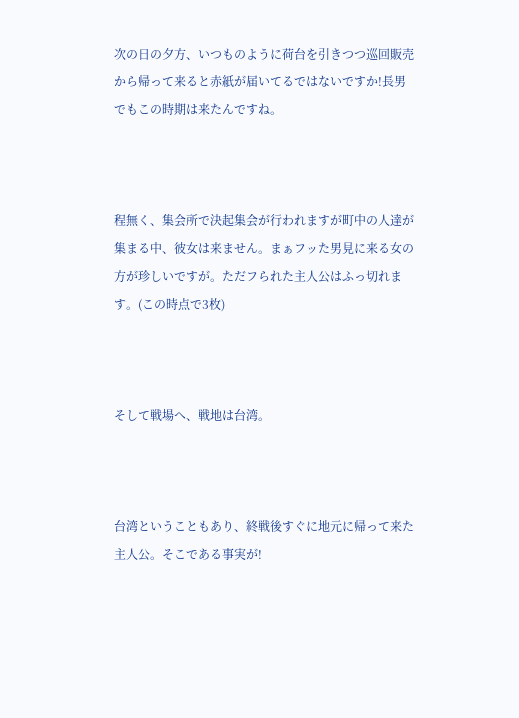次の日の夕方、いつものように荷台を引きつつ巡回販売から帰って来ると赤紙が届いてるではないですか!長男でもこの時期は来たんですね。



程無く、集会所で決起集会が行われますが町中の人達が集まる中、彼女は来ません。まぁフッた男見に来る女の方が珍しいですが。ただフられた主人公はふっ切れます。(この時点で3枚)



そして戦場へ、戦地は台湾。



台湾ということもあり、終戦後すぐに地元に帰って来た主人公。そこである事実が!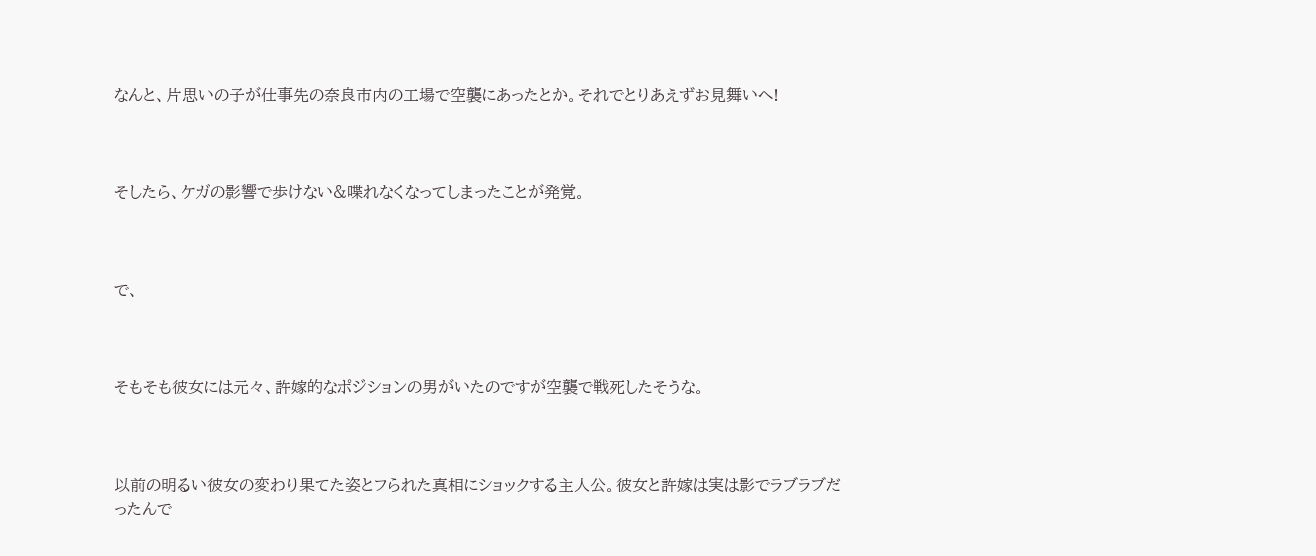なんと、片思いの子が仕事先の奈良市内の工場で空襲にあったとか。それでとりあえずお見舞いへ!



そしたら、ケガの影響で歩けない&喋れなくなってしまったことが発覚。



で、



そもそも彼女には元々、許嫁的なポジションの男がいたのですが空襲で戦死したそうな。



以前の明るい彼女の変わり果てた姿とフられた真相にショックする主人公。彼女と許嫁は実は影でラブラブだったんで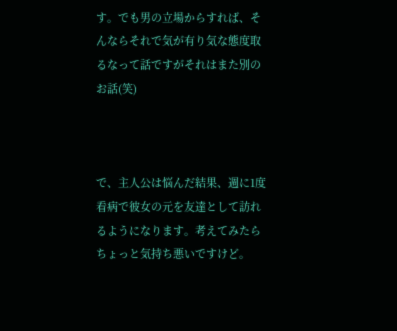す。でも男の立場からすれば、そんならそれで気が有り気な態度取るなって話ですがそれはまた別のお話(笑)



で、主人公は悩んだ結果、週に1度看病で彼女の元を友達として訪れるようになります。考えてみたらちょっと気持ち悪いですけど。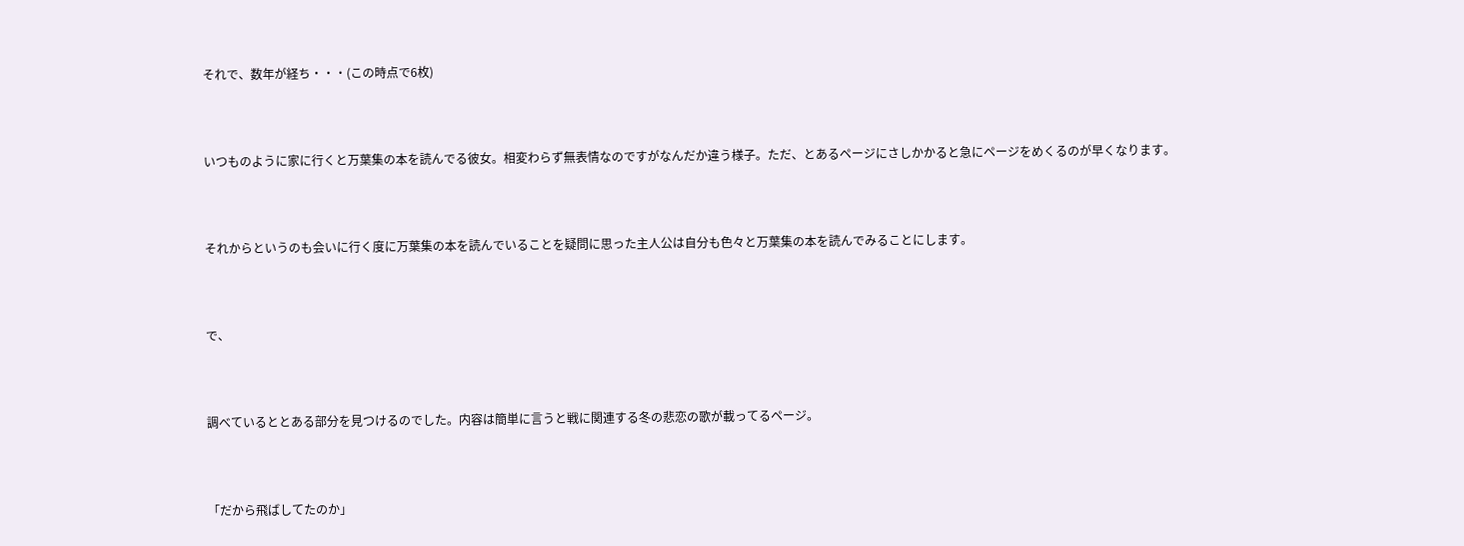それで、数年が経ち・・・(この時点で6枚)



いつものように家に行くと万葉集の本を読んでる彼女。相変わらず無表情なのですがなんだか違う様子。ただ、とあるページにさしかかると急にページをめくるのが早くなります。



それからというのも会いに行く度に万葉集の本を読んでいることを疑問に思った主人公は自分も色々と万葉集の本を読んでみることにします。



で、



調べているととある部分を見つけるのでした。内容は簡単に言うと戦に関連する冬の悲恋の歌が載ってるページ。



「だから飛ばしてたのか」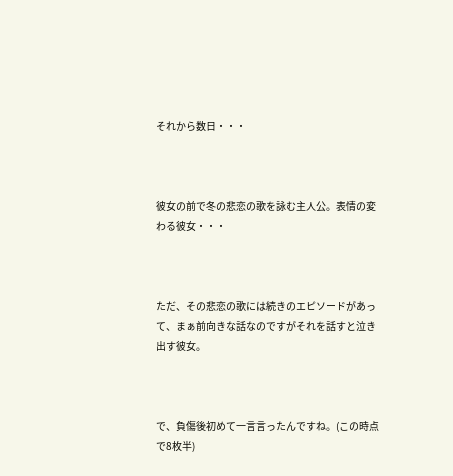それから数日・・・



彼女の前で冬の悲恋の歌を詠む主人公。表情の変わる彼女・・・



ただ、その悲恋の歌には続きのエピソードがあって、まぁ前向きな話なのですがそれを話すと泣き出す彼女。



で、負傷後初めて一言言ったんですね。(この時点で8枚半)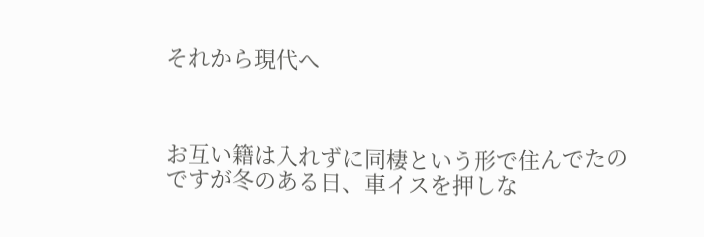それから現代へ



お互い籍は入れずに同棲という形で住んでたのですが冬のある日、車イスを押しな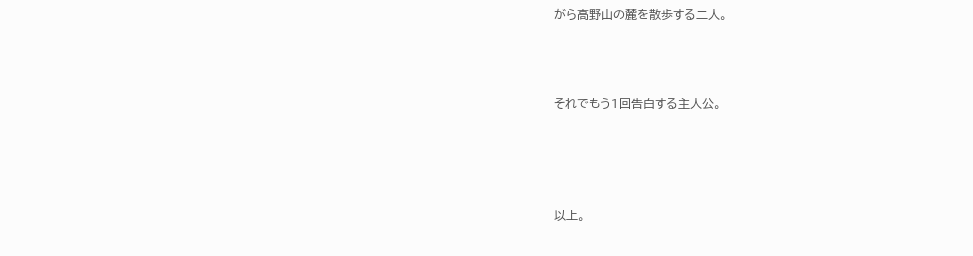がら高野山の麓を散歩する二人。



それでもう1回告白する主人公。




以上。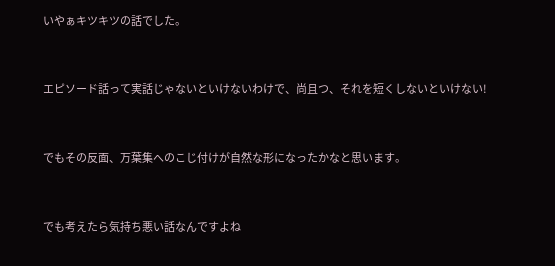いやぁキツキツの話でした。



エピソード話って実話じゃないといけないわけで、尚且つ、それを短くしないといけない!



でもその反面、万葉集へのこじ付けが自然な形になったかなと思います。



でも考えたら気持ち悪い話なんですよね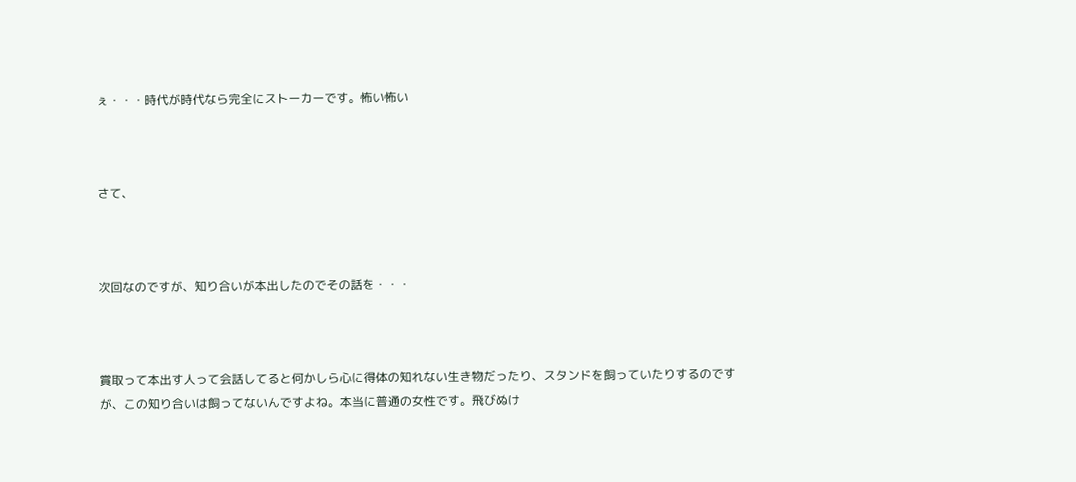ぇ・・・時代が時代なら完全にストーカーです。怖い怖い



さて、



次回なのですが、知り合いが本出したのでその話を・・・



賞取って本出す人って会話してると何かしら心に得体の知れない生き物だったり、スタンドを飼っていたりするのですが、この知り合いは飼ってないんですよね。本当に普通の女性です。飛びぬけ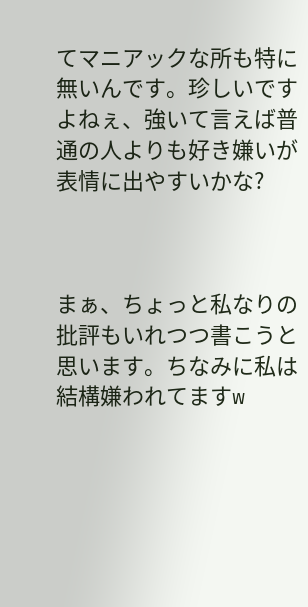てマニアックな所も特に無いんです。珍しいですよねぇ、強いて言えば普通の人よりも好き嫌いが表情に出やすいかな?



まぁ、ちょっと私なりの批評もいれつつ書こうと思います。ちなみに私は結構嫌われてますw